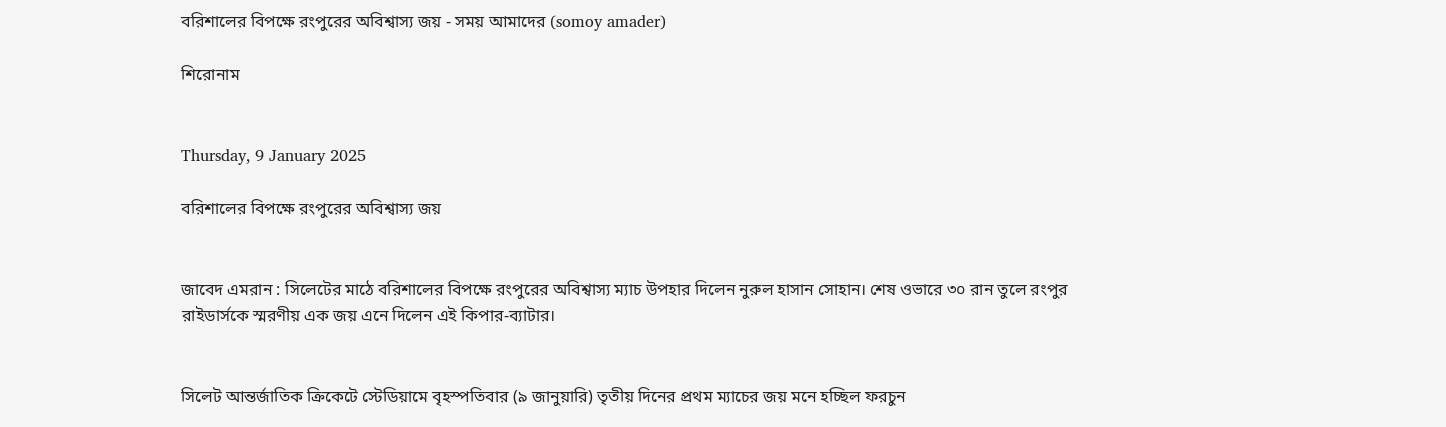বরিশালের বিপক্ষে রংপুরের অবিশ্বাস্য জয় - সময় আমাদের (somoy amader)

শিরোনাম


Thursday, 9 January 2025

বরিশালের বিপক্ষে রংপুরের অবিশ্বাস্য জয়


জাবেদ এমরান : সিলেটের মাঠে বরিশালের বিপক্ষে রংপুরের অবিশ্বাস্য ম্যাচ উপহার দিলেন নুরুল হাসান সোহান। শেষ ওভারে ৩০ রান তুলে রংপুর রাইডার্সকে স্মরণীয় এক জয় এনে দিলেন এই কিপার-ব্যাটার।


সিলেট আন্তর্জাতিক ক্রিকেটে স্টেডিয়ামে বৃহস্পতিবার (৯ জানুয়ারি) তৃতীয় দিনের প্রথম ম্যাচের জয় মনে হচ্ছিল ফরচুন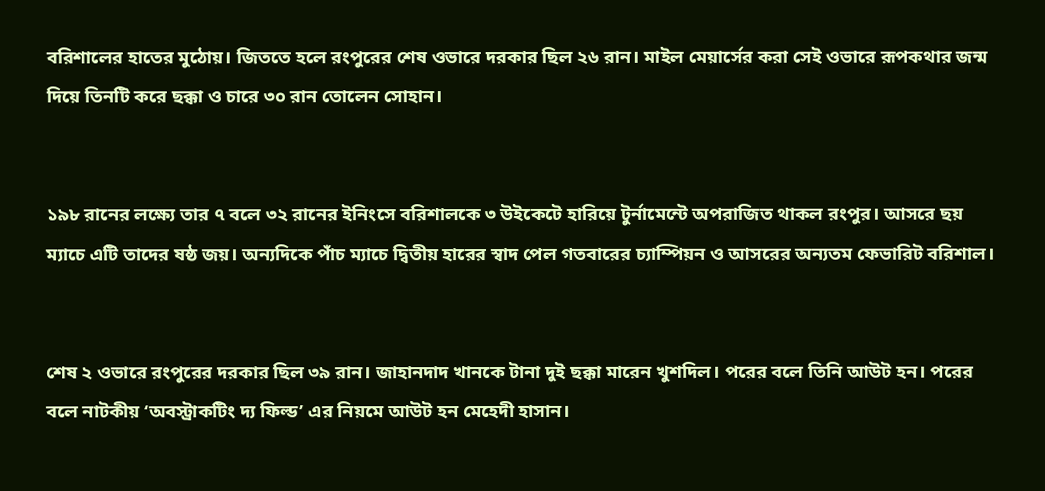বরিশালের হাতের মুঠোয়। জিততে হলে রংপুরের শেষ ওভারে দরকার ছিল ২৬ রান। মাইল মেয়ার্সের করা সেই ওভারে রূপকথার জন্ম দিয়ে তিনটি করে ছক্কা ও চারে ৩০ রান তোলেন সোহান।


১৯৮ রানের লক্ষ্যে তার ৭ বলে ৩২ রানের ইনিংসে বরিশালকে ৩ উইকেটে হারিয়ে টুর্নামেন্টে অপরাজিত থাকল রংপুর। আসরে ছয় ম্যাচে এটি তাদের ষষ্ঠ জয়। অন্যদিকে পাঁচ ম্যাচে দ্বিতীয় হারের স্বাদ পেল গতবারের চ্যাম্পিয়ন ও আসরের অন্যতম ফেভারিট বরিশাল।


শেষ ২ ওভারে রংপুরের দরকার ছিল ৩৯ রান। জাহানদাদ খানকে টানা দুই ছক্কা মারেন খুশদিল। পরের বলে তিনি আউট হন। পরের বলে নাটকীয় ‘অবস্ট্রাকটিং দ্য ফিল্ড’ এর নিয়মে আউট হন মেহেদী হাসান।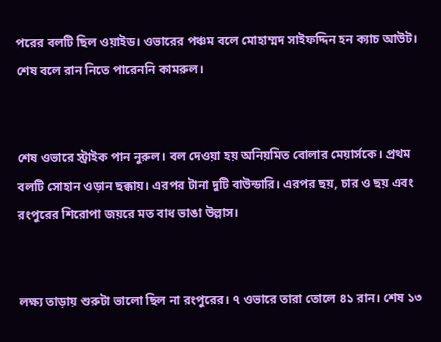পরের বলটি ছিল ওয়াইড। ওভারের পঞ্চম বলে মোহাম্মদ সাইফদ্দিন হন ক্যাচ আউট। শেষ বলে রান নিতে পারেননি কামরুল।


শেষ ওভারে স্ট্রাইক পান নুরুল। বল দেওয়া হয় অনিয়মিত বোলার মেয়ার্সকে। প্রথম বলটি সোহান ওড়ান ছক্কায়। এরপর টানা দুটি বাউন্ডারি। এরপর ছয়, চার ও ছয় এবং রংপুরের শিরোপা জয়রে মত বাধ ভাঙা উল্লাস।


লক্ষ্য তাড়ায় শুরুটা ভালো ছিল না রংপুরের। ৭ ওভারে তারা তোলে ৪১ রান। শেষ ১৩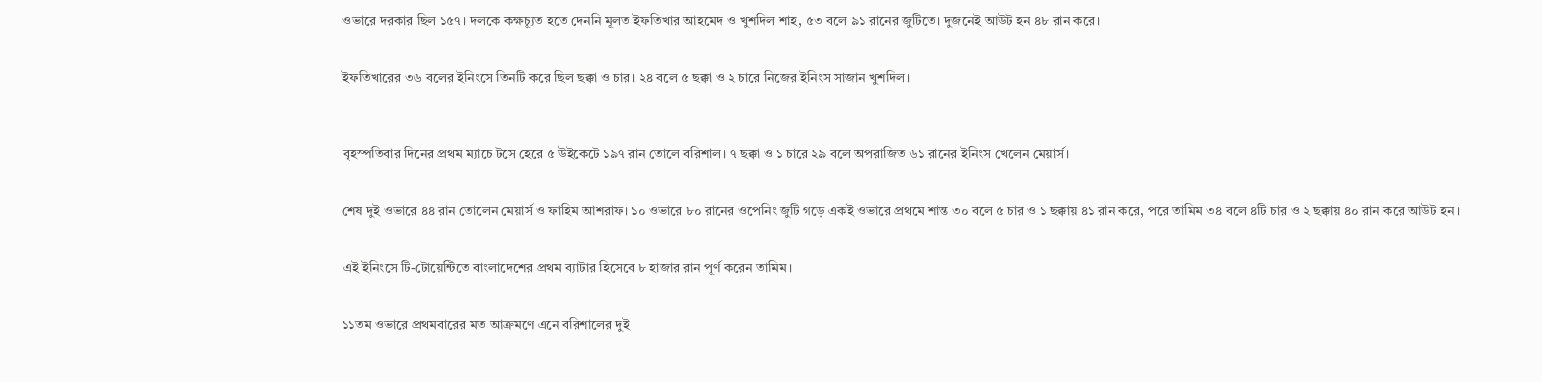ওভারে দরকার ছিল ১৫৭। দলকে কক্ষচ্যূত হতে দেননি মূলত ইফতিখার আহমেদ ও খুশদিল শাহ, ৫৩ বলে ৯১ রানের জুটিতে। দুজনেই আউট হন ৪৮ রান করে।


ইফতিখারের ৩৬ বলের ইনিংসে তিনটি করে ছিল ছক্কা ও চার। ২৪ বলে ৫ ছক্কা ও ২ চারে নিজের ইনিংস সাজান খুশদিল।



বৃহস্পতিবার দিনের প্রথম ম্যাচে টসে হেরে ৫ উইকেটে ১৯৭ রান তোলে বরিশাল। ৭ ছক্কা ও ১ চারে ২৯ বলে অপরাজিত ৬১ রানের ইনিংস খেলেন মেয়ার্স।


শেষ দুই ওভারে ৪৪ রান তোলেন মেয়ার্স ও ফাহিম আশরাফ। ১০ ওভারে ৮০ রানের ওপেনিং জুটি গড়ে একই ওভারে প্রথমে শান্ত ৩০ বলে ৫ চার ও ১ ছক্কায় ৪১ রান করে, পরে তামিম ৩৪ বলে ৪টি চার ও ২ ছক্কায় ৪০ রান করে আউট হন।


এই ইনিংসে টি-টোয়েন্টিতে বাংলাদেশের প্রথম ব্যাটার হিসেবে ৮ হাজার রান পূর্ণ করেন তামিম।


১১তম ওভারে প্রথমবারের মত আক্রমণে এনে বরিশালের দুই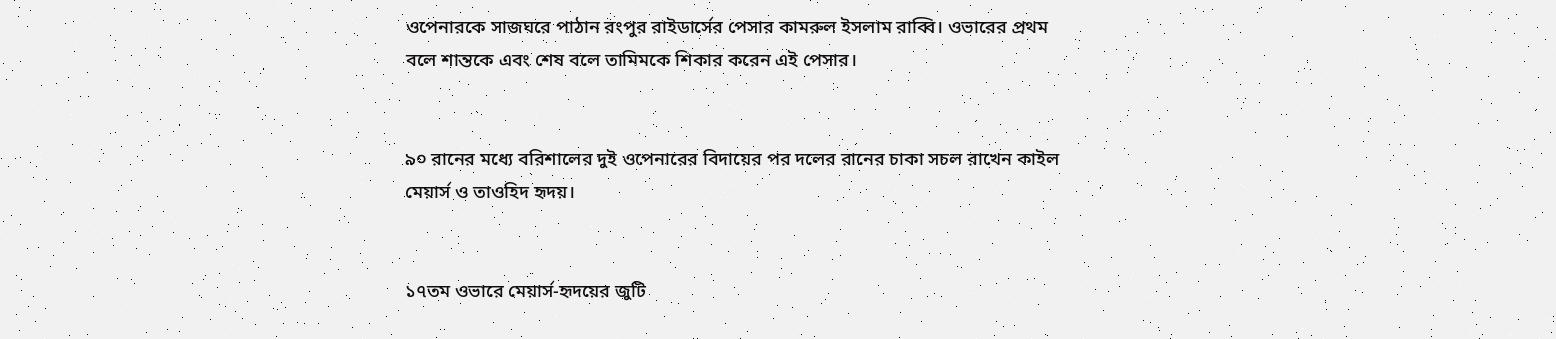ওপেনারকে সাজঘরে পাঠান রংপুর রাইডার্সের পেসার কামরুল ইসলাম রাব্বি। ওভারের প্রথম বলে শান্তকে এবং শেষ বলে তামিমকে শিকার করেন এই পেসার।


৯০ রানের মধ্যে বরিশালের দুই ওপেনারের বিদায়ের পর দলের রানের চাকা সচল রাখেন কাইল মেয়ার্স ও তাওহিদ হৃদয়।


১৭তম ওভারে মেয়ার্স-হৃদয়ের জুটি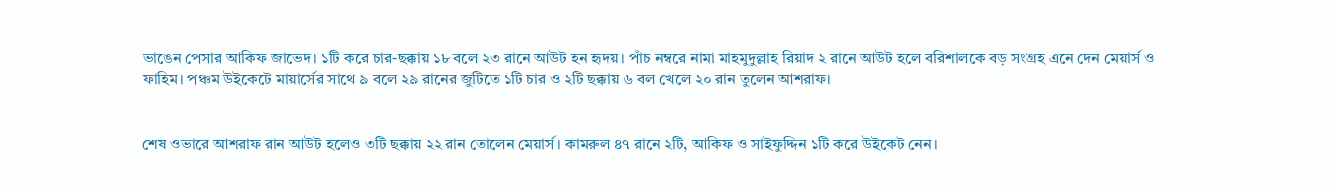ভাঙেন পেসার আকিফ জাভেদ। ১টি করে চার-ছক্কায় ১৮ বলে ২৩ রানে আউট হন হৃদয়। পাঁচ নম্বরে নামা মাহমুদুল্লাহ রিয়াদ ২ রানে আউট হলে বরিশালকে বড় সংগ্রহ এনে দেন মেয়ার্স ও ফাহিম। পঞ্চম উইকেটে মায়ার্সের সাথে ৯ বলে ২৯ রানের জুটিতে ১টি চার ও ২টি ছক্কায় ৬ বল খেলে ২০ রান তুলেন আশরাফ।


শেষ ওভারে আশরাফ রান আউট হলেও ৩টি ছক্কায় ২২ রান তোলেন মেয়ার্স। কামরুল ৪৭ রানে ২টি, আকিফ ও সাইফুদ্দিন ১টি করে উইকেট নেন।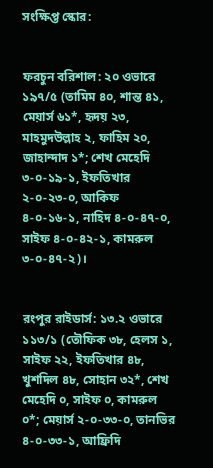সংক্ষিপ্ত স্কোর:


ফরচুন বরিশাল: ২০ ওভারে ১৯৭/৫ (তামিম ৪০, শান্ত ৪১, মেয়ার্স ৬১*, হৃদয় ২৩, মাহমুদউল্লাহ ২, ফাহিম ২০, জাহান্দাদ ১*; শেখ মেহেদি ৩-০-১৯-১, ইফতিখার ২-০-২৩-০, আকিফ ৪-০-১৬-১, নাহিদ ৪-০-৪৭-০, সাইফ ৪-০-৪২-১, কামরুল ৩-০-৪৭-২)।


রংপুর রাইডার্স: ১৩.২ ওভারে ১১৩/১ (তৌফিক ৩৮, হেলস ১, সাইফ ২২, ইফতিখার ৪৮, খুশদিল ৪৮, সোহান ৩২*, শেখ মেহেদি ০, সাইফ ০, কামরুল ০*; মেয়ার্স ২-০-৩৩-০, তানভির ৪-০-৩৩-১, আফ্রিদি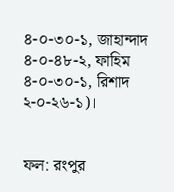৪-০-৩০-১, জাহান্দাদ ৪-০-৪৮-২, ফাহিম ৪-০-৩০-১, রিশাদ ২-০-২৬-১)।


ফল: রংপুর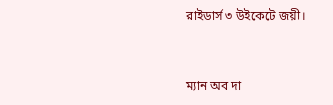রাইডার্স ৩ উইকেটে জয়ী।


ম্যান অব দা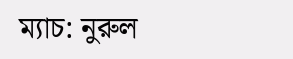ম্যাচ: নুরুল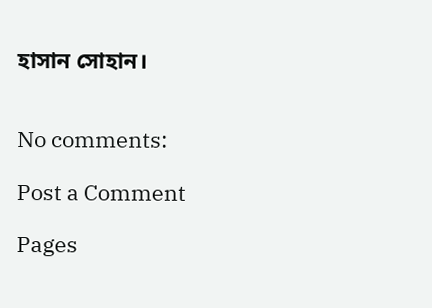হাসান সোহান।


No comments:

Post a Comment

Pages